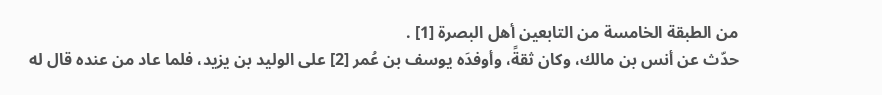من الطبقة الخامسة من التابعين أهل البصرة [1] .
حدّث عن أنس بن مالك، وكان ثقةً، وأوفدَه يوسف بن عُمر [2] على الوليد بن يزيد، فلما عاد من عنده قال له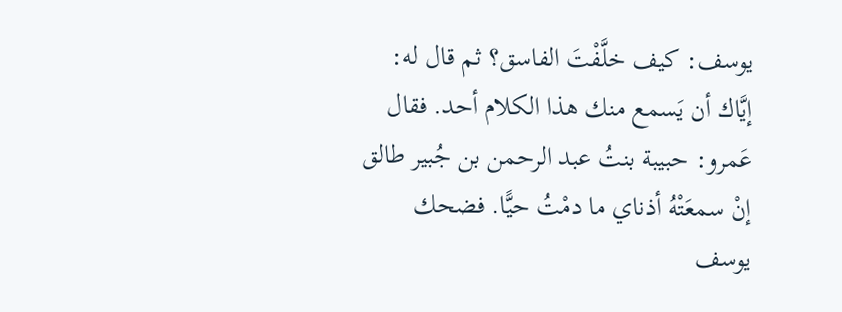يوسف: كيف خلَّفْتَ الفاسق؟ ثم قال له: إيَّاك أن يَسمع منك هذا الكلام أحد. فقال عَمرو: حبيبة بنتُ عبد الرحمن بن جُبير طالق إنْ سمعَتْهُ أذناي ما دمْتُ حيًّا. فضحك يوسف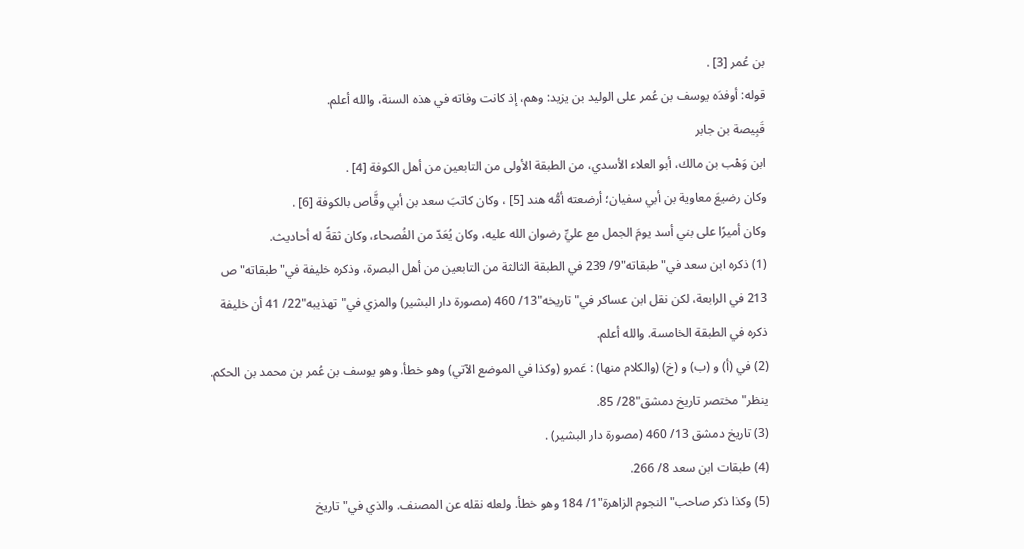بن عُمر [3] .
قوله: أوفدَه يوسف بن عُمر على الوليد بن يزيد: وهم، إذ كانت وفاته في هذه السنة، والله أعلم.
قَبِيصة بن جابر
ابن وَهْب بن مالك، أبو العلاء الأسدي، من الطبقة الأولى من التابعين من أهل الكوفة [4] .
وكان رضيعَ معاوية بن أبي سفيان؛ أرضعته أمُّه هند [5] ، وكان كاتبَ سعد بن أبي وقَّاص بالكوفة [6] .
وكان أميرًا على بني أسد يومَ الجمل مع عليِّ رضوان الله عليه، وكان يُعَدّ من الفُصحاء، وكان ثقةً له أحاديث.
(1) ذكره ابن سعد في"طبقاته"9/ 239 في الطبقة الثالثة من التابعين من أهل البصرة، وذكره خليفة في"طبقاته"ص 213 في الرابعة، لكن نقل ابن عساكر في"تاريخه"13/ 460 (مصورة دار البشير) والمزي في"تهذيبه"22/ 41 أن خليفة ذكره في الطبقة الخامسة. والله أعلم.
(2) في (أ) و (ب) و (خ) (والكلام منها) : عَمرو (وكذا في الموضع الآتي) وهو خطأ. وهو يوسف بن عُمر بن محمد بن الحكم. ينظر"مختصر تاريخ دمشق"28/ 85.
(3) تاريخ دمشق 13/ 460 (مصورة دار البشير) .
(4) طبقات ابن سعد 8/ 266.
(5) وكذا ذكر صاحب"النجوم الزاهرة"1/ 184 وهو خطأ. ولعله نقله عن المصنف. والذي في"تاريخ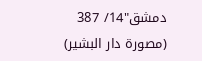دمشق"14/ 387 (مصورة دار البشير)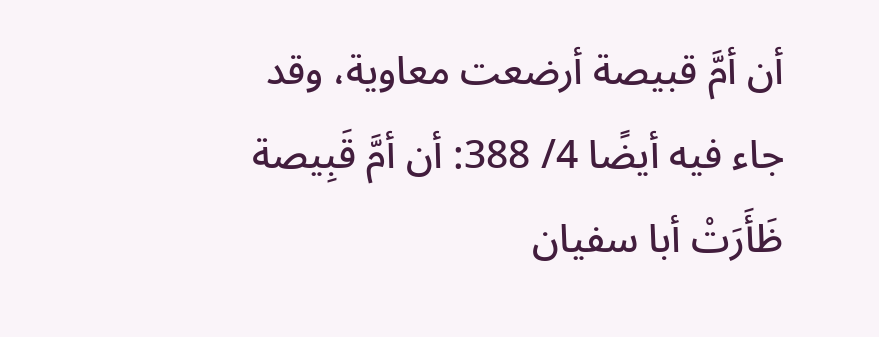أن أمَّ قبيصة أرضعت معاوية، وقد جاء فيه أيضًا 4/ 388: أن أمَّ قَبِيصة ظَأَرَتْ أبا سفيان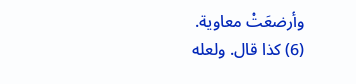وأرضعَتْ معاوية.
(6) كذا قال. ولعله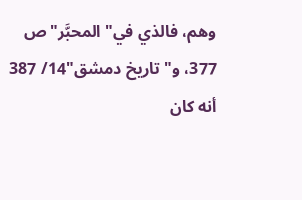وهم، فالذي في"المحبَّر"ص 377، و"تاريخ دمشق"14/ 387 أنه كان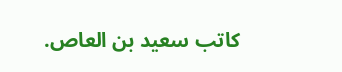كاتب سعيد بن العاص.